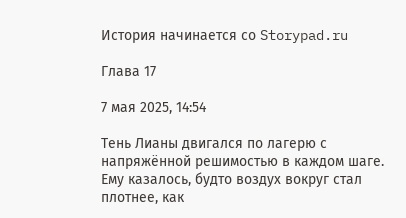История начинается со Storypad.ru

Глава 17

7 мая 2025, 14:54

Тень Лианы двигался по лагерю с напряжённой решимостью в каждом шаге. Ему казалось, будто воздух вокруг стал плотнее, как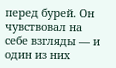перед бурей. Он чувствовал на себе взгляды — и один из них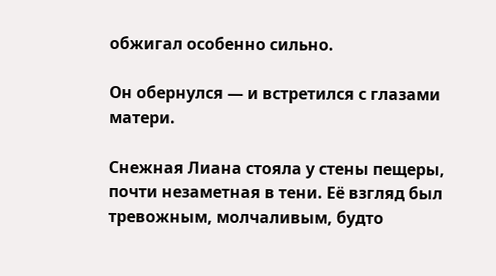обжигал особенно сильно.

Он обернулся — и встретился с глазами матери.

Снежная Лиана стояла у стены пещеры, почти незаметная в тени. Её взгляд был тревожным, молчаливым, будто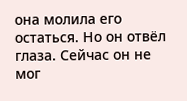она молила его остаться. Но он отвёл глаза. Сейчас он не мог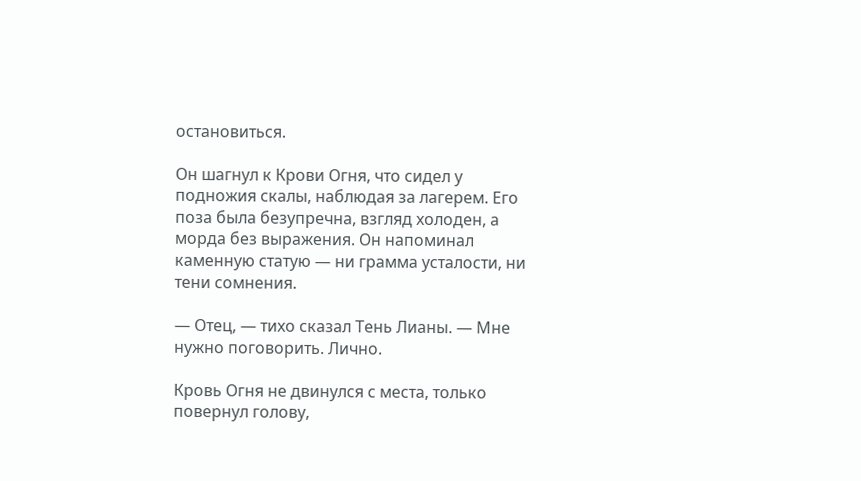остановиться.

Он шагнул к Крови Огня, что сидел у подножия скалы, наблюдая за лагерем. Его поза была безупречна, взгляд холоден, а морда без выражения. Он напоминал каменную статую — ни грамма усталости, ни тени сомнения.

— Отец, — тихо сказал Тень Лианы. — Мне нужно поговорить. Лично.

Кровь Огня не двинулся с места, только повернул голову,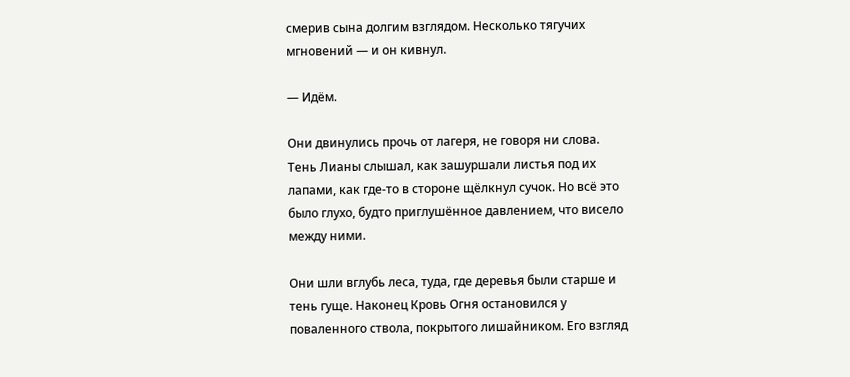смерив сына долгим взглядом. Несколько тягучих мгновений — и он кивнул.

— Идём.

Они двинулись прочь от лагеря, не говоря ни слова. Тень Лианы слышал, как зашуршали листья под их лапами, как где-то в стороне щёлкнул сучок. Но всё это было глухо, будто приглушённое давлением, что висело между ними.

Они шли вглубь леса, туда, где деревья были старше и тень гуще. Наконец Кровь Огня остановился у поваленного ствола, покрытого лишайником. Его взгляд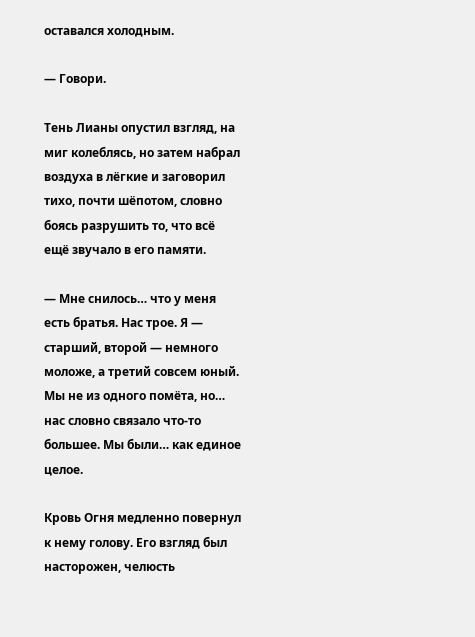оставался холодным.

— Говори.

Тень Лианы опустил взгляд, на миг колеблясь, но затем набрал воздуха в лёгкие и заговорил тихо, почти шёпотом, словно боясь разрушить то, что всё ещё звучало в его памяти.

— Мне снилось… что у меня есть братья. Нас трое. Я — старший, второй — немного моложе, а третий совсем юный. Мы не из одного помёта, но… нас словно связало что-то большее. Мы были… как единое целое.

Кровь Огня медленно повернул к нему голову. Его взгляд был насторожен, челюсть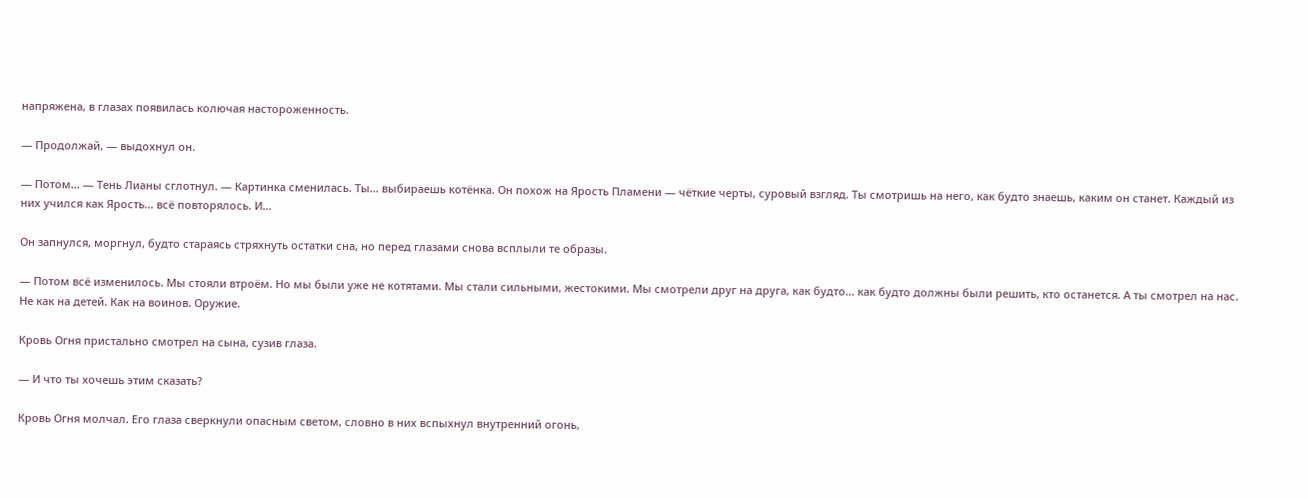напряжена, в глазах появилась колючая настороженность.

— Продолжай, — выдохнул он.

— Потом… — Тень Лианы сглотнул. — Картинка сменилась. Ты… выбираешь котёнка. Он похож на Ярость Пламени — чёткие черты, суровый взгляд. Ты смотришь на него, как будто знаешь, каким он станет. Каждый из них учился как Ярость… всё повторялось. И...

Он запнулся, моргнул, будто стараясь стряхнуть остатки сна, но перед глазами снова всплыли те образы.

— Потом всё изменилось. Мы стояли втроём. Но мы были уже не котятами. Мы стали сильными, жестокими. Мы смотрели друг на друга, как будто… как будто должны были решить, кто останется. А ты смотрел на нас. Не как на детей. Как на воинов. Оружие.

Кровь Огня пристально смотрел на сына, сузив глаза.

— И что ты хочешь этим сказать?

Кровь Огня молчал. Его глаза сверкнули опасным светом, словно в них вспыхнул внутренний огонь,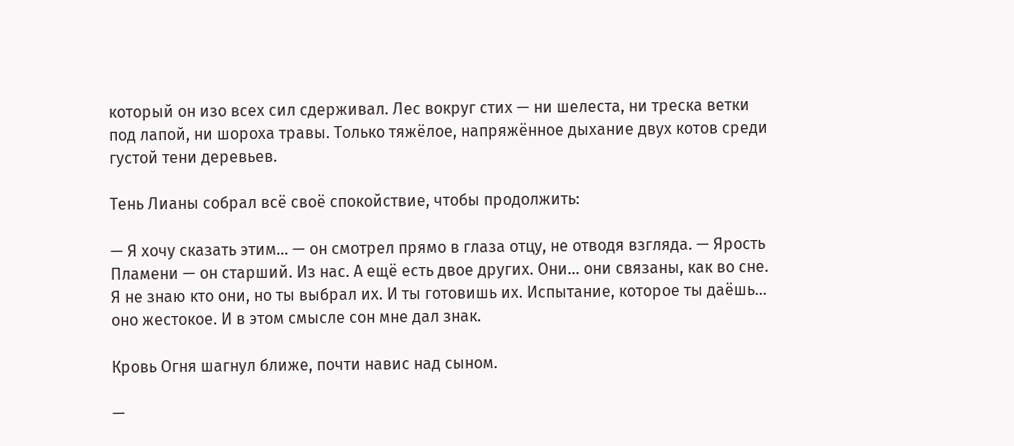который он изо всех сил сдерживал. Лес вокруг стих — ни шелеста, ни треска ветки под лапой, ни шороха травы. Только тяжёлое, напряжённое дыхание двух котов среди густой тени деревьев.

Тень Лианы собрал всё своё спокойствие, чтобы продолжить:

— Я хочу сказать этим… — он смотрел прямо в глаза отцу, не отводя взгляда. — Ярость Пламени — он старший. Из нас. А ещё есть двое других. Они… они связаны, как во сне. Я не знаю кто они, но ты выбрал их. И ты готовишь их. Испытание, которое ты даёшь… оно жестокое. И в этом смысле сон мне дал знак.

Кровь Огня шагнул ближе, почти навис над сыном.

—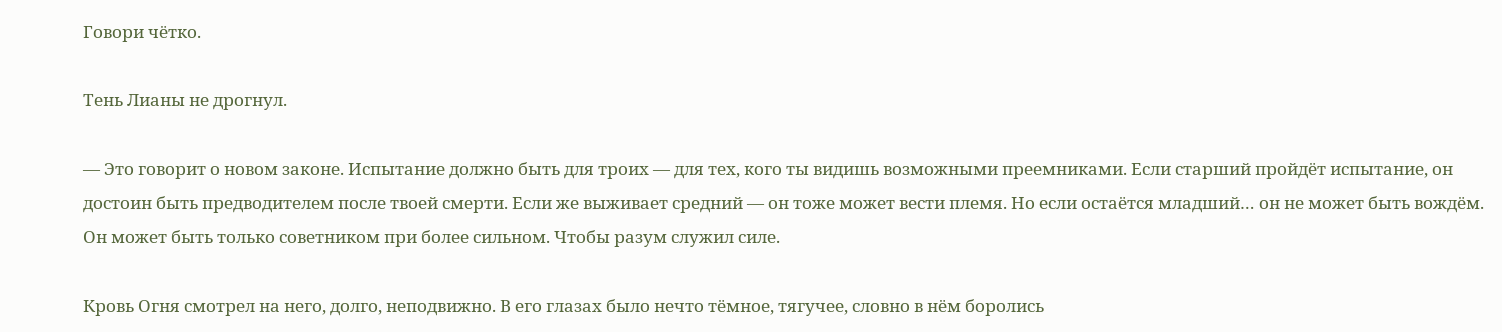Говори чётко.

Тень Лианы не дрогнул.

— Это говорит о новом законе. Испытание должно быть для троих — для тех, кого ты видишь возможными преемниками. Если старший пройдёт испытание, он достоин быть предводителем после твоей смерти. Если же выживает средний — он тоже может вести племя. Но если остаётся младший… он не может быть вождём. Он может быть только советником при более сильном. Чтобы разум служил силе.

Кровь Огня смотрел на него, долго, неподвижно. В его глазах было нечто тёмное, тягучее, словно в нём боролись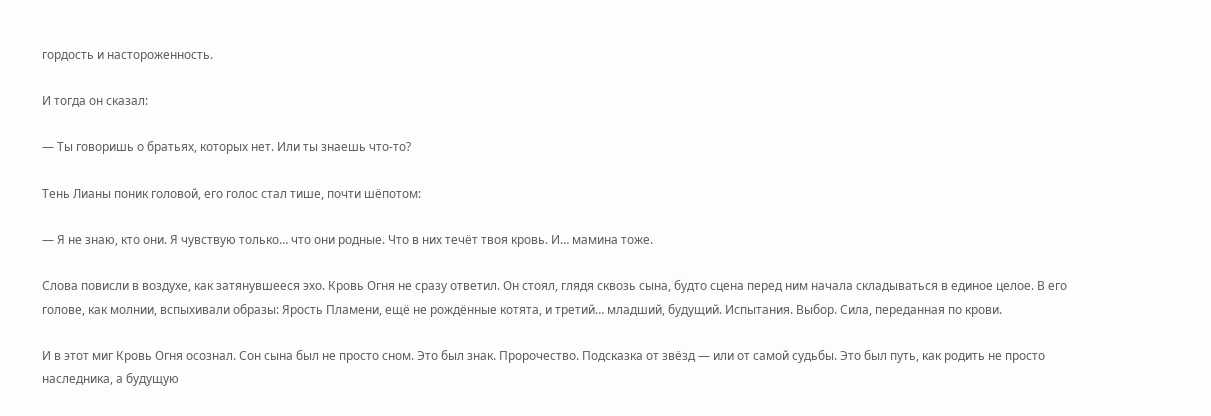гордость и настороженность.

И тогда он сказал:

— Ты говоришь о братьях, которых нет. Или ты знаешь что-то?

Тень Лианы поник головой, его голос стал тише, почти шёпотом:

— Я не знаю, кто они. Я чувствую только… что они родные. Что в них течёт твоя кровь. И… мамина тоже.

Слова повисли в воздухе, как затянувшееся эхо. Кровь Огня не сразу ответил. Он стоял, глядя сквозь сына, будто сцена перед ним начала складываться в единое целое. В его голове, как молнии, вспыхивали образы: Ярость Пламени, ещё не рождённые котята, и третий… младший, будущий. Испытания. Выбор. Сила, переданная по крови.

И в этот миг Кровь Огня осознал. Сон сына был не просто сном. Это был знак. Пророчество. Подсказка от звёзд — или от самой судьбы. Это был путь, как родить не просто наследника, а будущую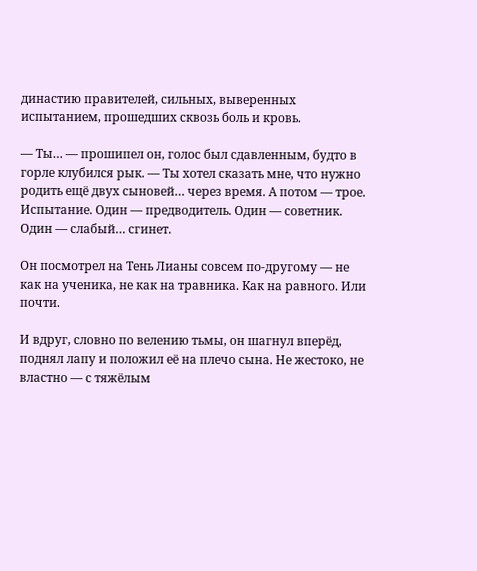династию правителей, сильных, выверенных испытанием, прошедших сквозь боль и кровь.

— Ты… — прошипел он, голос был сдавленным, будто в горле клубился рык. — Ты хотел сказать мне, что нужно родить ещё двух сыновей… через время. А потом — трое. Испытание. Один — предводитель. Один — советник. Один — слабый… сгинет.

Он посмотрел на Тень Лианы совсем по-другому — не как на ученика, не как на травника. Как на равного. Или почти.

И вдруг, словно по велению тьмы, он шагнул вперёд, поднял лапу и положил её на плечо сына. Не жестоко, не властно — с тяжёлым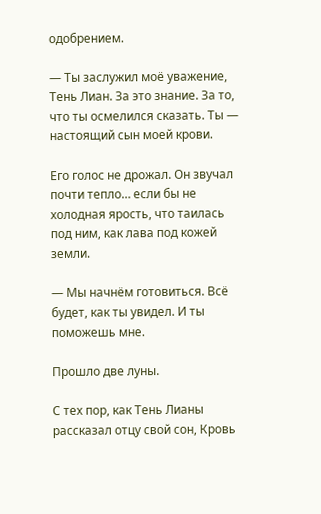одобрением.

— Ты заслужил моё уважение, Тень Лиан. За это знание. За то, что ты осмелился сказать. Ты — настоящий сын моей крови.

Его голос не дрожал. Он звучал почти тепло… если бы не холодная ярость, что таилась под ним, как лава под кожей земли.

— Мы начнём готовиться. Всё будет, как ты увидел. И ты поможешь мне.

Прошло две луны.

С тех пор, как Тень Лианы рассказал отцу свой сон, Кровь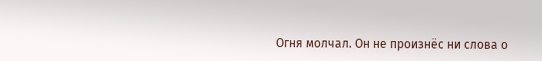Огня молчал. Он не произнёс ни слова о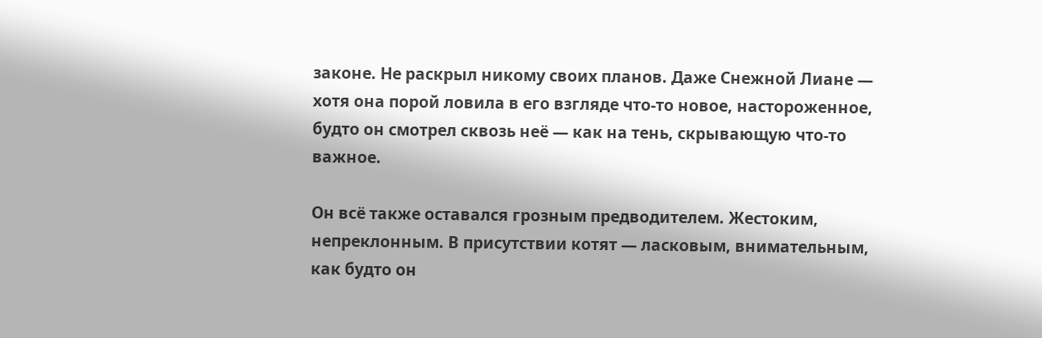законе. Не раскрыл никому своих планов. Даже Снежной Лиане — хотя она порой ловила в его взгляде что-то новое, настороженное, будто он смотрел сквозь неё — как на тень, скрывающую что-то важное.

Он всё также оставался грозным предводителем. Жестоким, непреклонным. В присутствии котят — ласковым, внимательным, как будто он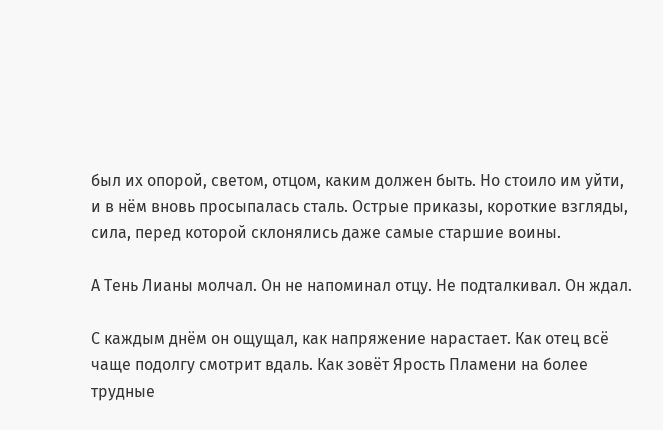был их опорой, светом, отцом, каким должен быть. Но стоило им уйти, и в нём вновь просыпалась сталь. Острые приказы, короткие взгляды, сила, перед которой склонялись даже самые старшие воины.

А Тень Лианы молчал. Он не напоминал отцу. Не подталкивал. Он ждал.

С каждым днём он ощущал, как напряжение нарастает. Как отец всё чаще подолгу смотрит вдаль. Как зовёт Ярость Пламени на более трудные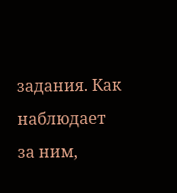задания. Как наблюдает за ним,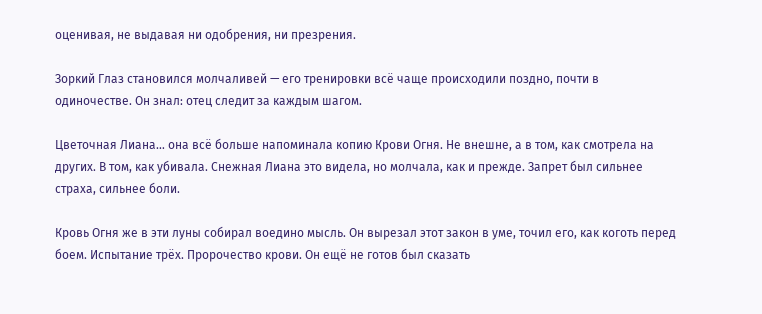оценивая, не выдавая ни одобрения, ни презрения.

Зоркий Глаз становился молчаливей — его тренировки всё чаще происходили поздно, почти в одиночестве. Он знал: отец следит за каждым шагом.

Цветочная Лиана… она всё больше напоминала копию Крови Огня. Не внешне, а в том, как смотрела на других. В том, как убивала. Снежная Лиана это видела, но молчала, как и прежде. Запрет был сильнее страха, сильнее боли.

Кровь Огня же в эти луны собирал воедино мысль. Он вырезал этот закон в уме, точил его, как коготь перед боем. Испытание трёх. Пророчество крови. Он ещё не готов был сказать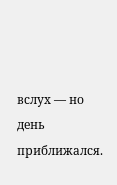вслух — но день приближался.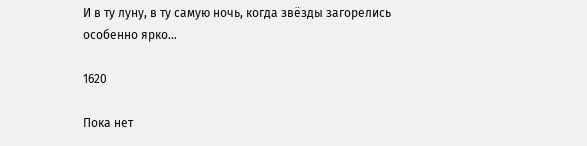И в ту луну, в ту самую ночь, когда звёзды загорелись особенно ярко…

1620

Пока нет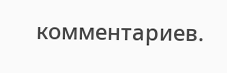комментариев.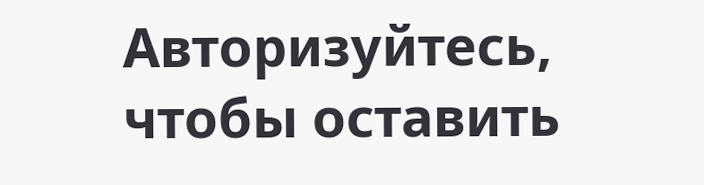Авторизуйтесь, чтобы оставить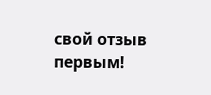свой отзыв первым!